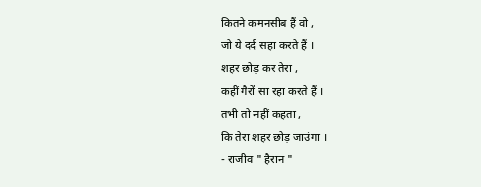कितने कमनसीब हैं वो ,
जो ये दर्द सहा करते हैं ।
शहर छोड़ कर तेरा ,
कहीं गैरों सा रहा करते हैं ।
तभी तो नहीं कहता ,
कि तेरा शहर छोड़ जाउंगा ।
- राजीव " हैरान "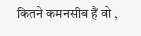कितने कमनसीब हैं वो ,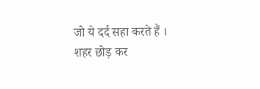जो ये दर्द सहा करते हैं ।
शहर छोड़ कर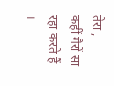तेरा ,
कहीं गैरों सा रहा करते हैं ।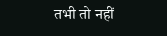तभी तो नहीं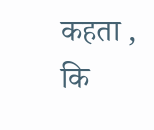कहता ,
कि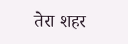तेरा शहर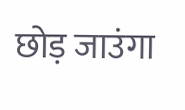छोड़ जाउंगा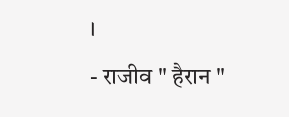।
- राजीव " हैरान "